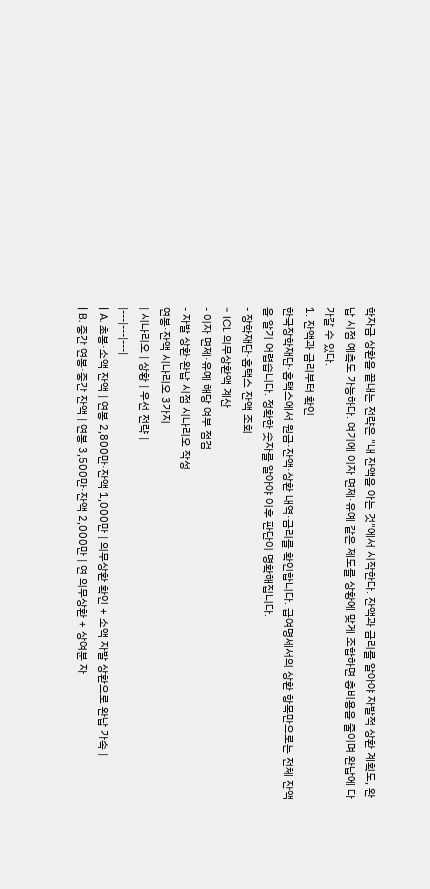학자금 상환을 끝내는 전략은 "내 잔액을 아는 것"에서 시작한다. 잔액과 금리를 알아야 자발적 상환 계획도, 완납 시점 예측도 가능하다. 여기에 이자 면제·유예 같은 제도를 상황에 맞게 조합하면 총비용을 줄이며 완납에 다가갈 수 있다.
1. 잔액과 금리부터 확인
한국장학재단·홈택스에서 원금·잔액·상환 내역·금리를 확인합니다. 급여명세서의 상환 항목만으로는 전체 잔액을 알기 어렵습니다. 정확한 숫자를 알아야 이후 판단이 명확해집니다.
- 장학재단·홈택스 잔액 조회
- ICL 의무상환액 계산
- 이자 면제·유예 해당 여부 점검
- 자발 상환·완납 시점 시나리오 작성
연봉·잔액 시나리오 3가지
| 시나리오 | 상황 | 우선 전략 |
|---|---|---|
| A. 초봉·소액 잔액 | 연봉 2,800만·잔액 1,000만 | 의무상환 확인 + 소액 자발 상환으로 완납 가속 |
| B. 중간 연봉·중간 잔액 | 연봉 3,500만·잔액 2,000만 | 연 의무상환 + 상여분 자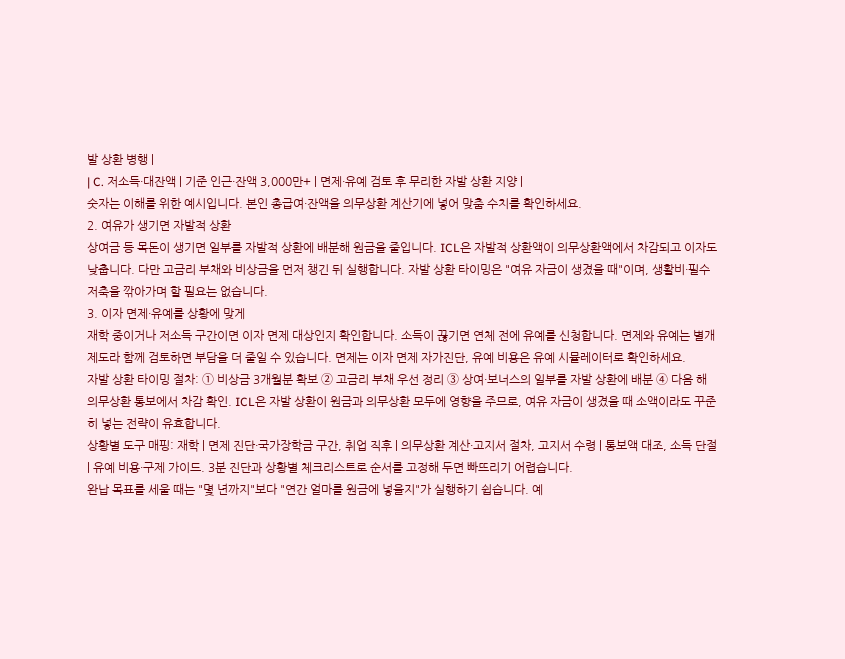발 상환 병행 |
| C. 저소득·대잔액 | 기준 인근·잔액 3,000만+ | 면제·유예 검토 후 무리한 자발 상환 지양 |
숫자는 이해를 위한 예시입니다. 본인 총급여·잔액을 의무상환 계산기에 넣어 맞춤 수치를 확인하세요.
2. 여유가 생기면 자발적 상환
상여금 등 목돈이 생기면 일부를 자발적 상환에 배분해 원금을 줄입니다. ICL은 자발적 상환액이 의무상환액에서 차감되고 이자도 낮춥니다. 다만 고금리 부채와 비상금을 먼저 챙긴 뒤 실행합니다. 자발 상환 타이밍은 "여유 자금이 생겼을 때"이며, 생활비·필수 저축을 깎아가며 할 필요는 없습니다.
3. 이자 면제·유예를 상황에 맞게
재학 중이거나 저소득 구간이면 이자 면제 대상인지 확인합니다. 소득이 끊기면 연체 전에 유예를 신청합니다. 면제와 유예는 별개 제도라 함께 검토하면 부담을 더 줄일 수 있습니다. 면제는 이자 면제 자가진단, 유예 비용은 유예 시뮬레이터로 확인하세요.
자발 상환 타이밍 절차: ① 비상금 3개월분 확보 ② 고금리 부채 우선 정리 ③ 상여·보너스의 일부를 자발 상환에 배분 ④ 다음 해 의무상환 통보에서 차감 확인. ICL은 자발 상환이 원금과 의무상환 모두에 영향을 주므로, 여유 자금이 생겼을 때 소액이라도 꾸준히 넣는 전략이 유효합니다.
상황별 도구 매핑: 재학 | 면제 진단·국가장학금 구간, 취업 직후 | 의무상환 계산·고지서 절차, 고지서 수령 | 통보액 대조, 소득 단절 | 유예 비용·구제 가이드. 3분 진단과 상황별 체크리스트로 순서를 고정해 두면 빠뜨리기 어렵습니다.
완납 목표를 세울 때는 "몇 년까지"보다 "연간 얼마를 원금에 넣을지"가 실행하기 쉽습니다. 예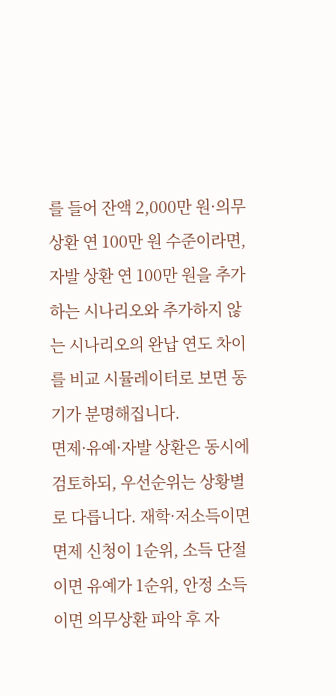를 들어 잔액 2,000만 원·의무상환 연 100만 원 수준이라면, 자발 상환 연 100만 원을 추가하는 시나리오와 추가하지 않는 시나리오의 완납 연도 차이를 비교 시뮬레이터로 보면 동기가 분명해집니다.
면제·유예·자발 상환은 동시에 검토하되, 우선순위는 상황별로 다릅니다. 재학·저소득이면 면제 신청이 1순위, 소득 단절이면 유예가 1순위, 안정 소득이면 의무상환 파악 후 자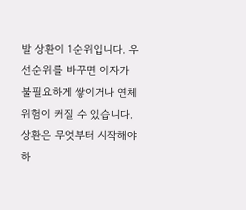발 상환이 1순위입니다. 우선순위를 바꾸면 이자가 불필요하게 쌓이거나 연체 위험이 커질 수 있습니다.
상환은 무엇부터 시작해야 하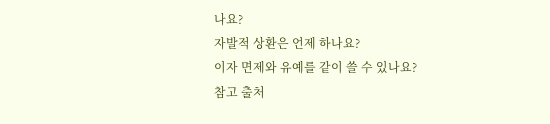나요?
자발적 상환은 언제 하나요?
이자 면제와 유예를 같이 쓸 수 있나요?
참고 출처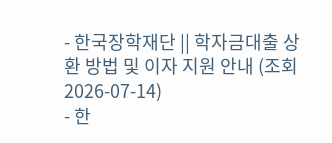- 한국장학재단 || 학자금대출 상환 방법 및 이자 지원 안내 (조회 2026-07-14)
- 한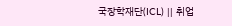국장학재단(ICL) || 취업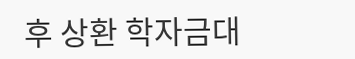후 상환 학자금대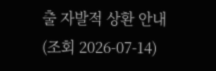출 자발적 상환 안내 (조회 2026-07-14)